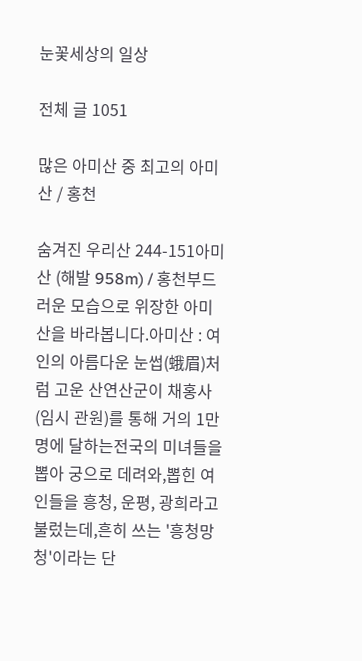눈꽃세상의 일상

전체 글 1051

많은 아미산 중 최고의 아미산 / 홍천

숨겨진 우리산 244-151아미산 (해발 958m) / 홍천부드러운 모습으로 위장한 아미산을 바라봅니다.아미산 : 여인의 아름다운 눈썹(蛾眉)처럼 고운 산연산군이 채홍사(임시 관원)를 통해 거의 1만명에 달하는전국의 미녀들을 뽑아 궁으로 데려와,뽑힌 여인들을 흥청, 운평, 광희라고 불렀는데,흔히 쓰는 '흥청망청'이라는 단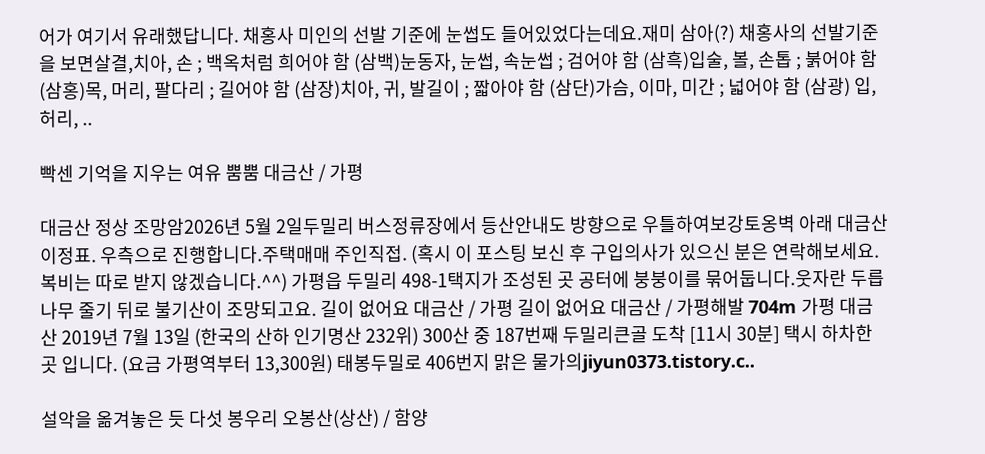어가 여기서 유래했답니다. 채홍사 미인의 선발 기준에 눈썹도 들어있었다는데요.재미 삼아(?) 채홍사의 선발기준을 보면살결,치아, 손 ; 백옥처럼 희어야 함 (삼백)눈동자, 눈썹, 속눈썹 ; 검어야 함 (삼흑)입술, 볼, 손톱 ; 붉어야 함 (삼홍)목, 머리, 팔다리 ; 길어야 함 (삼장)치아, 귀, 발길이 ; 짧아야 함 (삼단)가슴, 이마, 미간 ; 넓어야 함 (삼광) 입, 허리, ..

빡센 기억을 지우는 여유 뿜뿜 대금산 / 가평

대금산 정상 조망암2026년 5월 2일두밀리 버스정류장에서 등산안내도 방향으로 우틀하여보강토옹벽 아래 대금산 이정표. 우측으로 진행합니다.주택매매 주인직접. (혹시 이 포스팅 보신 후 구입의사가 있으신 분은 연락해보세요. 복비는 따로 받지 않겠습니다.^^) 가평읍 두밀리 498-1택지가 조성된 곳 공터에 붕붕이를 묶어둡니다.웃자란 두릅나무 줄기 뒤로 불기산이 조망되고요. 길이 없어요 대금산 / 가평 길이 없어요 대금산 / 가평해발 704m 가평 대금산 2019년 7월 13일 (한국의 산하 인기명산 232위) 300산 중 187번째 두밀리큰골 도착 [11시 30분] 택시 하차한 곳 입니다. (요금 가평역부터 13,300원) 태봉두밀로 406번지 맑은 물가의jiyun0373.tistory.c..

설악을 옮겨놓은 듯 다섯 봉우리 오봉산(상산) / 함양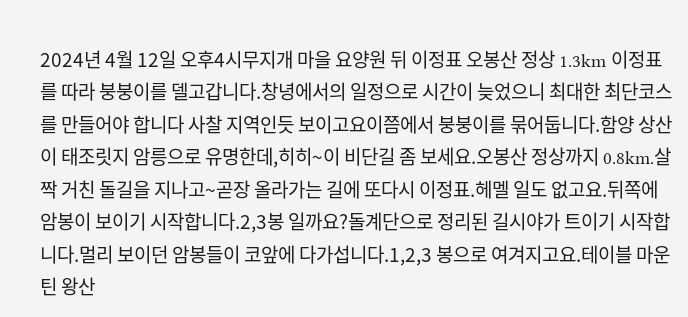2024년 4월 12일 오후4시무지개 마을 요양원 뒤 이정표 오봉산 정상 1.3km 이정표를 따라 붕붕이를 델고갑니다.창녕에서의 일정으로 시간이 늦었으니 최대한 최단코스를 만들어야 합니다 사찰 지역인듯 보이고요이쯤에서 붕붕이를 묶어둡니다.함양 상산이 태조릿지 암릉으로 유명한데,히히~이 비단길 좀 보세요.오봉산 정상까지 0.8km.살짝 거친 돌길을 지나고~곧장 올라가는 길에 또다시 이정표.헤멜 일도 없고요.뒤쪽에 암봉이 보이기 시작합니다.2,3봉 일까요?돌계단으로 정리된 길시야가 트이기 시작합니다.멀리 보이던 암봉들이 코앞에 다가섭니다.1,2,3 봉으로 여겨지고요.테이블 마운틴 왕산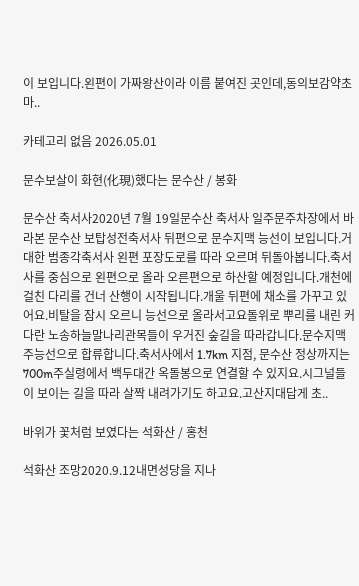이 보입니다.왼편이 가짜왕산이라 이름 붙여진 곳인데,동의보감약초마..

카테고리 없음 2026.05.01

문수보살이 화현(化現)했다는 문수산 / 봉화

문수산 축서사2020년 7월 19일문수산 축서사 일주문주차장에서 바라본 문수산 보탑성전축서사 뒤편으로 문수지맥 능선이 보입니다.거대한 범종각축서사 왼편 포장도로를 따라 오르며 뒤돌아봅니다.축서사를 중심으로 왼편으로 올라 오른편으로 하산할 예정입니다.개천에 걸친 다리를 건너 산행이 시작됩니다.개울 뒤편에 채소를 가꾸고 있어요.비탈을 잠시 오르니 능선으로 올라서고요돌위로 뿌리를 내린 커다란 노송하늘말나리관목들이 우거진 숲길을 따라갑니다.문수지맥 주능선으로 합류합니다.축서사에서 1.7km 지점, 문수산 정상까지는 700m주실령에서 백두대간 옥돌봉으로 연결할 수 있지요.시그널들이 보이는 길을 따라 살짝 내려가기도 하고요.고산지대답게 초..

바위가 꽃처럼 보였다는 석화산 / 홍천

석화산 조망2020.9.12내면성당을 지나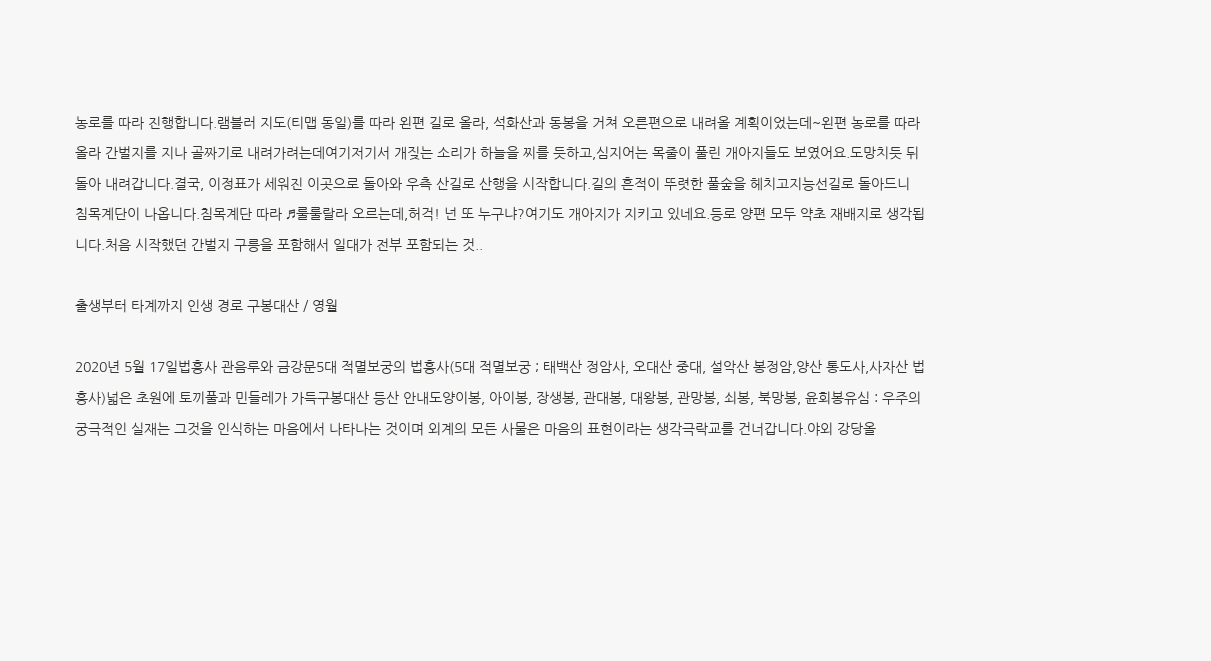농로를 따라 진행합니다.램블러 지도(티맵 동일)를 따라 왼편 길로 올라, 석화산과 동봉을 거쳐 오른편으로 내려올 계획이었는데~왼편 농로를 따라 올라 간벌지를 지나 골짜기로 내려가려는데여기저기서 개짖는 소리가 하늘을 찌를 듯하고,심지어는 목줄이 풀린 개아지들도 보였어요.도망치듯 뒤돌아 내려갑니다.결국, 이정표가 세워진 이곳으로 돌아와 우측 산길로 산행을 시작합니다.길의 흔적이 뚜렷한 풀숲을 헤치고지능선길로 돌아드니 침목계단이 나옵니다.침목계단 따라 ♬룰룰랄라 오르는데,허걱! 넌 또 누구냐?여기도 개아지가 지키고 있네요.등로 양편 모두 약초 재배지로 생각됩니다.처음 시작했던 간벌지 구릉을 포함해서 일대가 전부 포함되는 것..

출생부터 타계까지 인생 경로 구봉대산 / 영월

2020년 5월 17일법흥사 관음루와 금강문5대 적멸보궁의 법흥사(5대 적멸보궁 ; 태백산 정암사, 오대산 중대, 설악산 봉정암,양산 통도사,사자산 법흥사)넓은 초원에 토끼풀과 민들레가 가득구봉대산 등산 안내도양이봉, 아이봉, 장생봉, 관대봉, 대왕봉, 관망봉, 쇠봉, 북망봉, 윤회봉유심 : 우주의 궁극적인 실재는 그것을 인식하는 마음에서 나타나는 것이며 외계의 모든 사물은 마음의 표현이라는 생각극락교를 건너갑니다.야외 강당올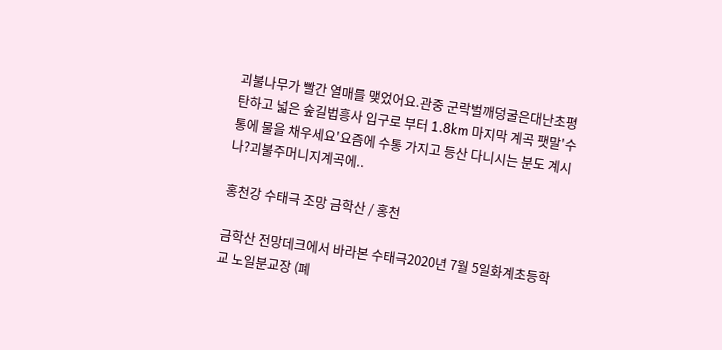괴불나무가 빨간 열매를 맺었어요.관중 군락벌깨덩굴은대난초평탄하고 넓은 숲길법흥사 입구로 부터 1.8km 마지막 계곡 팻말'수통에 물을 채우세요'요즘에 수통 가지고 등산 다니시는 분도 계시나?괴불주머니지계곡에..

홍천강 수태극 조망 금학산 / 홍천

금학산 전망데크에서 바라본 수태극2020년 7월 5일화계초등학교 노일분교장 (폐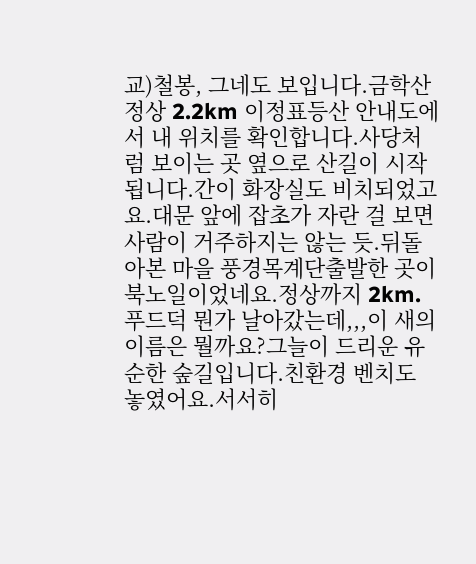교)철봉, 그네도 보입니다.금학산 정상 2.2km 이정표등산 안내도에서 내 위치를 확인합니다.사당처럼 보이는 곳 옆으로 산길이 시작됩니다.간이 화장실도 비치되었고요.대문 앞에 잡초가 자란 걸 보면 사람이 거주하지는 않는 듯.뒤돌아본 마을 풍경목계단출발한 곳이 북노일이었네요.정상까지 2km.푸드덕 뭔가 날아갔는데,,,이 새의 이름은 뭘까요?그늘이 드리운 유순한 숲길입니다.친환경 벤치도 놓였어요.서서히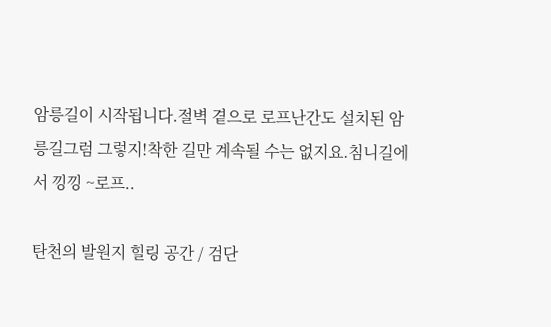암릉길이 시작됩니다.절벽 곁으로 로프난간도 설치된 암릉길그럼 그렇지!착한 길만 계속될 수는 없지요.침니길에서 낑낑 ~로프..

탄천의 발원지 힐링 공간 / 검단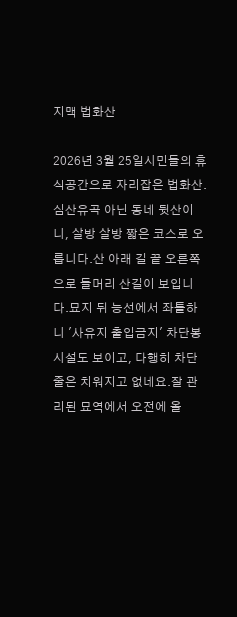지맥 법화산

2026년 3월 25일시민들의 휴식공간으로 자리잡은 법화산.심산유곡 아닌 동네 뒷산이니, 살방 살방 짧은 코스로 오릅니다.산 아래 길 끝 오른쪽으로 들머리 산길이 보입니다.묘지 뒤 능선에서 좌틀하니 '사유지 출입금지' 차단봉 시설도 보이고, 다행히 차단줄은 치워지고 없네요.잘 관리된 묘역에서 오전에 올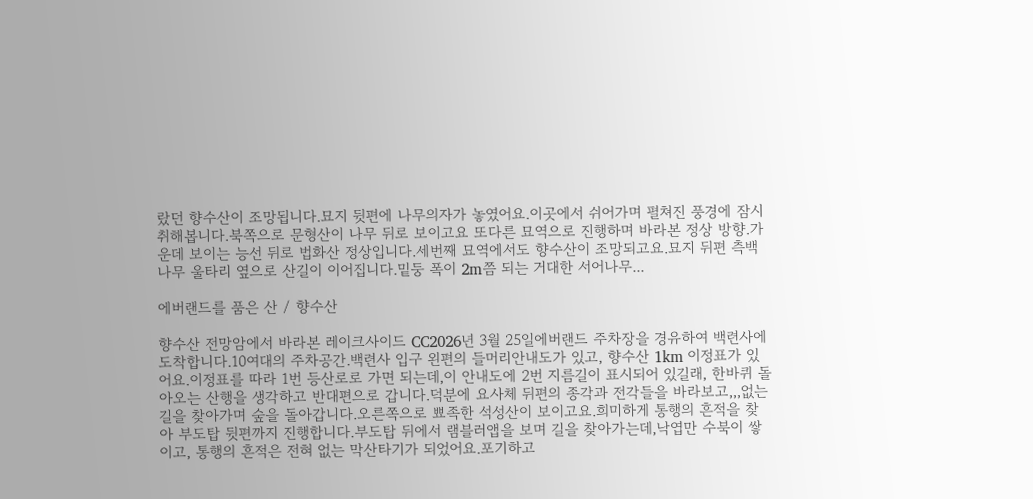랐던 향수산이 조망됩니다.묘지 뒷편에 나무의자가 놓였어요.이곳에서 쉬어가며 펼쳐진 풍경에 잠시 취해봅니다.북쪽으로 문형산이 나무 뒤로 보이고요 또다른 묘역으로 진행하며 바라본 정상 방향.가운데 보이는 능선 뒤로 법화산 정상입니다.세번째 묘역에서도 향수산이 조망되고요.묘지 뒤편 측백나무 울타리 옆으로 산길이 이어집니다.밑둥 폭이 2m쯤 되는 거대한 서어나무...

에버랜드를 품은 산 / 향수산

향수산 전망암에서 바라본 레이크사이드 CC2026년 3월 25일에버랜드 주차장을 경유하여 백련사에 도착합니다.10여대의 주차공간.백련사 입구 왼편의 들머리안내도가 있고, 향수산 1km 이정표가 있어요.이정표를 따라 1번 등산로로 가면 되는데,이 안내도에 2번 지름길이 표시되어 있길래, 한바퀴 돌아오는 산행을 생각하고 반대편으로 갑니다.덕분에 요사체 뒤편의 종각과 전각들을 바라보고,,,없는 길을 찾아가며 숲을 돌아갑니다.오른쪽으로 뾰족한 석성산이 보이고요.희미하게 통행의 흔적을 찾아 부도탑 뒷편까지 진행합니다.부도탑 뒤에서 램블러앱을 보며 길을 찾아가는데,낙엽만 수북이 쌓이고, 통행의 흔적은 전혀 없는 막산타기가 되었어요.포기하고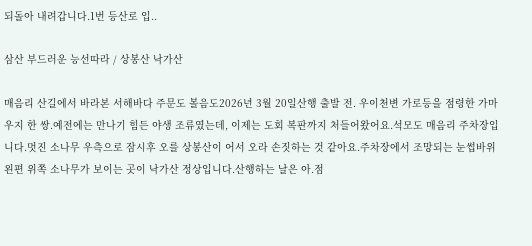되돌아 내려갑니다.1번 등산로 입..

삼산 부드러운 능선따라 / 상봉산 낙가산

매음리 산길에서 바라본 서해바다 주문도 볼음도2026년 3월 20일산행 출발 전. 우이천변 가로등을 점령한 가마우지 한 쌍.예전에는 만나기 힘든 야생 조류였는데, 이제는 도회 복판까지 처들어왔어요.석모도 매음리 주차장입니다.멋진 소나무 우측으로 잠시후 오를 상봉산이 어서 오라 손짓하는 것 같아요.주차장에서 조망되는 눈썹바위왼편 위쪽 소나무가 보이는 곳이 낙가산 정상입니다.산행하는 날은 아.점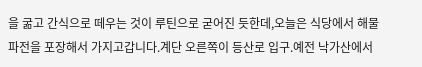을 굶고 간식으로 떼우는 것이 루틴으로 굳어진 듯한데,오늘은 식당에서 해물파전을 포장해서 가지고갑니다.계단 오른쪽이 등산로 입구.예전 낙가산에서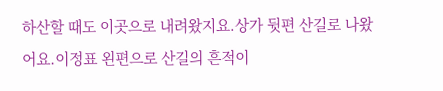하산할 때도 이곳으로 내려왔지요.상가 뒷편 산길로 나왔어요.이정표 왼편으로 산길의 흔적이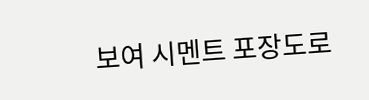보여 시멘트 포장도로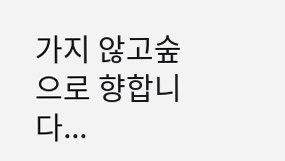가지 않고숲으로 향합니다...